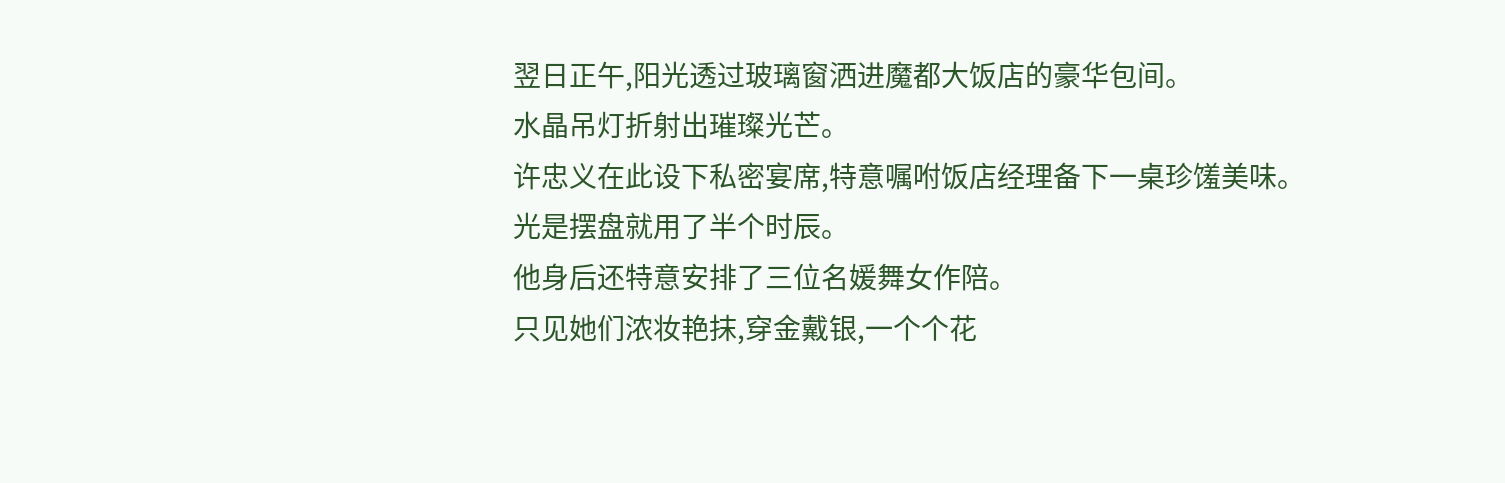翌日正午,阳光透过玻璃窗洒进魔都大饭店的豪华包间。
水晶吊灯折射出璀璨光芒。
许忠义在此设下私密宴席,特意嘱咐饭店经理备下一桌珍馐美味。
光是摆盘就用了半个时辰。
他身后还特意安排了三位名媛舞女作陪。
只见她们浓妆艳抹,穿金戴银,一个个花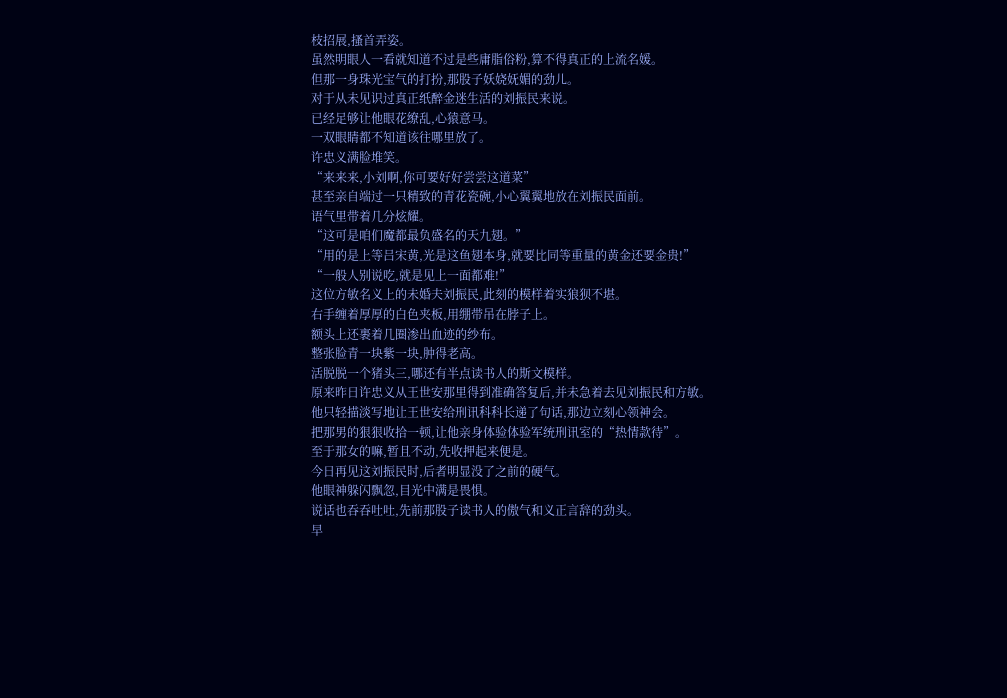枝招展,搔首弄姿。
虽然明眼人一看就知道不过是些庸脂俗粉,算不得真正的上流名媛。
但那一身珠光宝气的打扮,那股子妖娆妩媚的劲儿。
对于从未见识过真正纸醉金迷生活的刘振民来说。
已经足够让他眼花缭乱,心猿意马。
一双眼睛都不知道该往哪里放了。
许忠义满脸堆笑。
“来来来,小刘啊,你可要好好尝尝这道菜”
甚至亲自端过一只精致的青花瓷碗,小心翼翼地放在刘振民面前。
语气里带着几分炫耀。
“这可是咱们魔都最负盛名的天九翅。”
“用的是上等吕宋黄,光是这鱼翅本身,就要比同等重量的黄金还要金贵!”
“一般人别说吃,就是见上一面都难!”
这位方敏名义上的未婚夫刘振民,此刻的模样着实狼狈不堪。
右手缠着厚厚的白色夹板,用绷带吊在脖子上。
额头上还裹着几圈渗出血迹的纱布。
整张脸青一块紫一块,肿得老高。
活脱脱一个猪头三,哪还有半点读书人的斯文模样。
原来昨日许忠义从王世安那里得到准确答复后,并未急着去见刘振民和方敏。
他只轻描淡写地让王世安给刑讯科科长递了句话,那边立刻心领神会。
把那男的狠狠收拾一顿,让他亲身体验体验军统刑讯室的“热情款待”。
至于那女的嘛,暂且不动,先收押起来便是。
今日再见这刘振民时,后者明显没了之前的硬气。
他眼神躲闪飘忽,目光中满是畏惧。
说话也吞吞吐吐,先前那股子读书人的傲气和义正言辞的劲头。
早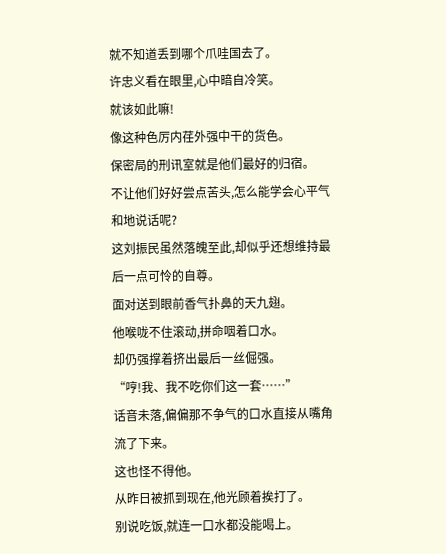就不知道丢到哪个爪哇国去了。
许忠义看在眼里,心中暗自冷笑。
就该如此嘛!
像这种色厉内荏外强中干的货色。
保密局的刑讯室就是他们最好的归宿。
不让他们好好尝点苦头,怎么能学会心平气和地说话呢?
这刘振民虽然落魄至此,却似乎还想维持最后一点可怜的自尊。
面对送到眼前香气扑鼻的天九翅。
他喉咙不住滚动,拼命咽着口水。
却仍强撑着挤出最后一丝倔强。
“哼!我、我不吃你们这一套……”
话音未落,偏偏那不争气的口水直接从嘴角流了下来。
这也怪不得他。
从昨日被抓到现在,他光顾着挨打了。
别说吃饭,就连一口水都没能喝上。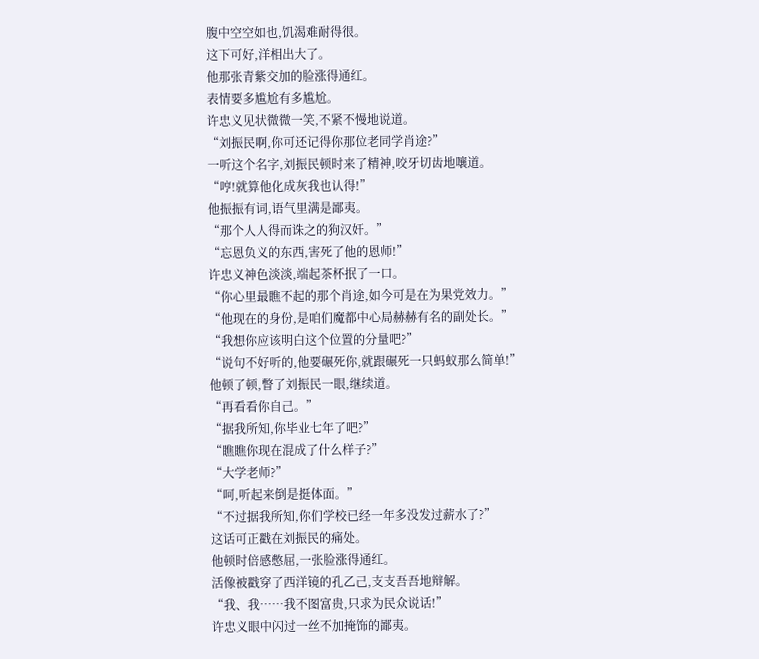腹中空空如也,饥渴难耐得很。
这下可好,洋相出大了。
他那张青紫交加的脸涨得通红。
表情要多尴尬有多尴尬。
许忠义见状微微一笑,不紧不慢地说道。
“刘振民啊,你可还记得你那位老同学肖途?”
一听这个名字,刘振民顿时来了精神,咬牙切齿地嚷道。
“哼!就算他化成灰我也认得!”
他振振有词,语气里满是鄙夷。
“那个人人得而诛之的狗汉奸。”
“忘恩负义的东西,害死了他的恩师!”
许忠义神色淡淡,端起茶杯抿了一口。
“你心里最瞧不起的那个肖途,如今可是在为果党效力。”
“他现在的身份,是咱们魔都中心局赫赫有名的副处长。”
“我想你应该明白这个位置的分量吧?”
“说句不好听的,他要碾死你,就跟碾死一只蚂蚁那么简单!”
他顿了顿,瞥了刘振民一眼,继续道。
“再看看你自己。”
“据我所知,你毕业七年了吧?”
“瞧瞧你现在混成了什么样子?”
“大学老师?”
“呵,听起来倒是挺体面。”
“不过据我所知,你们学校已经一年多没发过薪水了?”
这话可正戳在刘振民的痛处。
他顿时倍感憋屈,一张脸涨得通红。
活像被戳穿了西洋镜的孔乙己,支支吾吾地辩解。
“我、我……我不图富贵,只求为民众说话!”
许忠义眼中闪过一丝不加掩饰的鄙夷。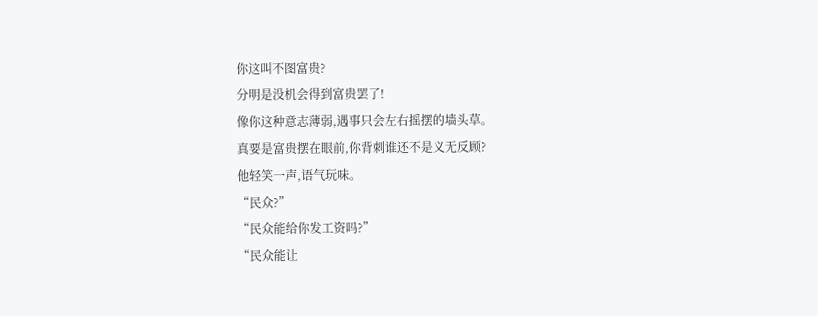你这叫不图富贵?
分明是没机会得到富贵罢了!
像你这种意志薄弱,遇事只会左右摇摆的墙头草。
真要是富贵摆在眼前,你背刺谁还不是义无反顾?
他轻笑一声,语气玩味。
“民众?”
“民众能给你发工资吗?”
“民众能让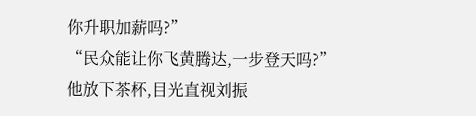你升职加薪吗?”
“民众能让你飞黄腾达,一步登天吗?”
他放下茶杯,目光直视刘振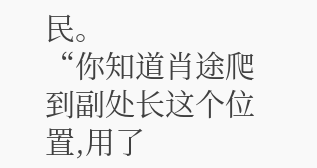民。
“你知道肖途爬到副处长这个位置,用了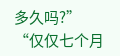多久吗?”
“仅仅七个月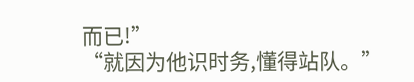而已!”
“就因为他识时务,懂得站队。”